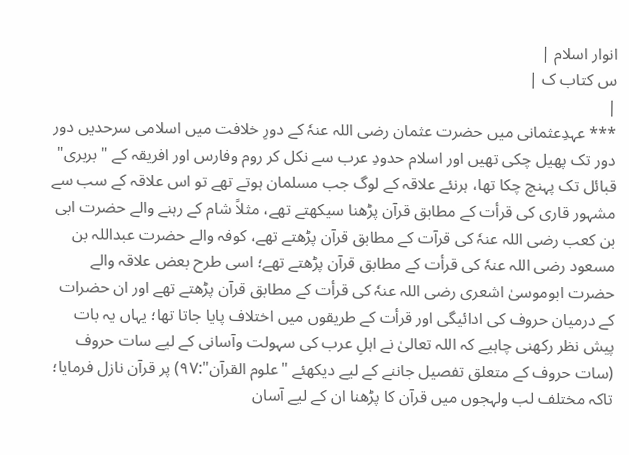انوار اسلام |
س کتاب ک |
|
*** عہدِعثمانی میں حضرت عثمان رضی اللہ عنہٗ کے دورِ خلافت میں اسلامی سرحدیں دور دور تک پھیل چکی تھیں اور اسلام حدودِ عرب سے نکل کر روم وفارس اور افریقہ کے "بربری" قبائل تک پہنچ چکا تھا، ہرنئے علاقہ کے لوگ جب مسلمان ہوتے تھے تو اس علاقہ کے سب سے مشہور قاری کی قرأت کے مطابق قرآن پڑھنا سیکھتے تھے، مثلاً شام کے رہنے والے حضرت ابی بن کعب رضی اللہ عنہٗ کی قرآت کے مطابق قرآن پڑھتے تھے، کوفہ والے حضرت عبداللہ بن مسعود رضی اللہ عنہٗ کی قرأت کے مطابق قرآن پڑھتے تھے؛ اسی طرح بعض علاقہ والے حضرت ابوموسیٰ اشعری رضی اللہ عنہٗ کی قرأت کے مطابق قرآن پڑھتے تھے اور ان حضرات کے درمیان حروف کی ادائیگی اور قرأت کے طریقوں میں اختلاف پایا جاتا تھا؛ یہاں یہ بات پیش نظر رکھنی چاہیے کہ اللہ تعالیٰ نے اہلِ عرب کی سہولت وآسانی کے لیے سات حروف (سات حروف کے متعلق تفصیل جاننے کے لیے دیکھئے "علوم القرآن":۹۷) پر قرآن نازل فرمایا؛ تاکہ مختلف لب ولہجوں میں قرآن کا پڑھنا ان کے لیے آسان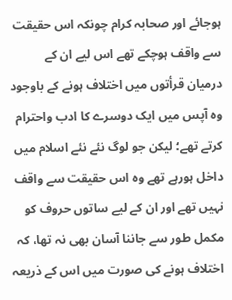ہوجائے اور صحابہ کرام چونکہ اس حقیقت سے واقف ہوچکے تھے اس لیے ان کے درمیان قرأتوں میں اختلاف ہونے کے باوجود وہ آپس میں ایک دوسرے کا ادب واحترام کرتے تھے؛ لیکن جو لوگ نئے نئے اسلام میں داخل ہورہے تھے وہ اس حقیقت سے واقف نہیں تھے اور ان کے لیے ساتوں حروف کو مکمل طور سے جاننا آسان بھی نہ تھا، کہ اختلاف ہونے کی صورت میں اس کے ذریعہ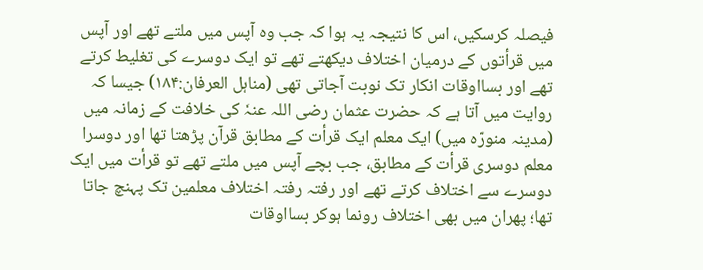فیصلہ کرسکیں، اس کا نتیجہ یہ ہوا کہ جب وہ آپس میں ملتے تھے اور آپس میں قرأتوں کے درمیان اختلاف دیکھتے تھے تو ایک دوسرے کی تغلیط کرتے تھے اور بسااوقات انکار تک نوبت آجاتی تھی (مناہل العرفان:۱۸۴) جیسا کہ روایت میں آتا ہے کہ حضرت عثمان رضی اللہ عنہٗ کی خلافت کے زمانہ میں (مدینہ منورّہ میں) ایک معلم ایک قرأت کے مطابق قرآن پڑھتا تھا اور دوسرا معلم دوسری قرأت کے مطابق، جب بچے آپس میں ملتے تھے تو قرأت میں ایک دوسرے سے اختلاف کرتے تھے اور رفتہ رفتہ اختلاف معلمین تک پہنچ جاتا تھا؛ پھران میں بھی اختلاف رونما ہوکر بسااوقات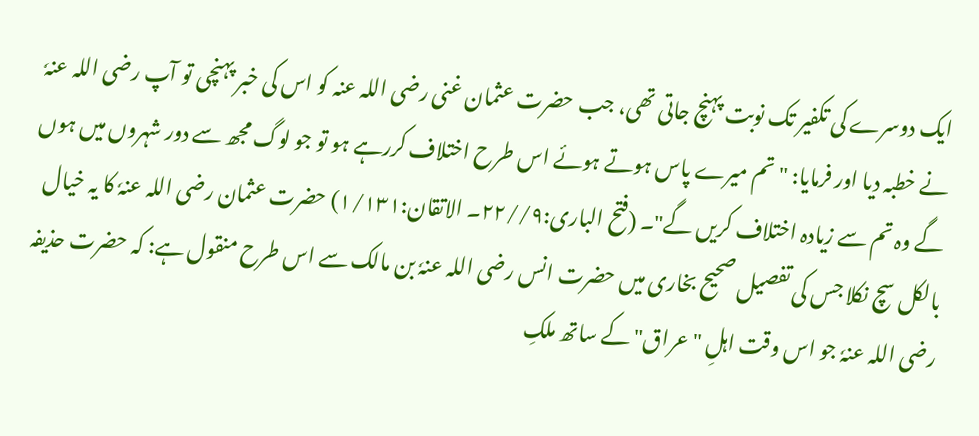ایک دوسرے کی تکفیر تک نوبت پہنچ جاتی تھی، جب حضرت عثمان غنی رضی اللہ عنہ کو اس کی خبر پہنچی تو آپ رضی اللہ عنہٗ نے خطبہ دیا اور فرمایا: "تم میرے پاس ہوتے ہوئے اس طرح اختلاف کررہے ہو تو جو لوگ مجھ سے دور شہروں میں ہوں گے وہ تم سے زیادہ اختلاف کریں گے"۔ (فتح الباری:۹//۲۲۔ الاتقان:۱/۱۳۱) حضرت عثمان رضی اللہ عنہٗ کا یہ خیال بالکل سچ نکلا جس کی تفصیل صحیح بخاری میں حضرت انس رضی اللہ عنہٗ بن مالک سے اس طرح منقول ہے: کہ حضرت حذیفہ رضی اللہ عنہٗ جو اس وقت اہلِ "عراق" کے ساتھ ملکِ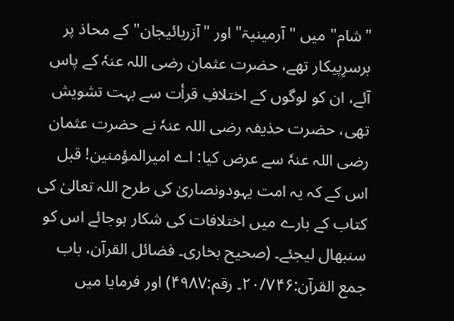"شام" میں "آرمینیۃ" اور "آزربائیجان" کے محاذ پر برسرِپیکار تھے، حضرت عثمان رضی اللہ عنہٗ کے پاس آئے، ان کو لوگوں کے اختلافِ قرأت سے بہت تشویش تھی، حضرت حذیفہ رضی اللہ عنہٗ نے حضرت عثمان رضی اللہ عنہٗ سے عرض کیا: اے امیرالمؤمنین! قبل اس کے کہ یہ امت یہودونصاریٰ کی طرح اللہ تعالیٰ کی کتاب کے بارے میں اختلافات کی شکار ہوجائے اس کو سنبھال لیجئے۔ (صحیح بخاری۔ فضائل القرآن، باب جمع القرآن:۲۰/۷۴۶۔ رقم:۴۹۸۷) اور فرمایا میں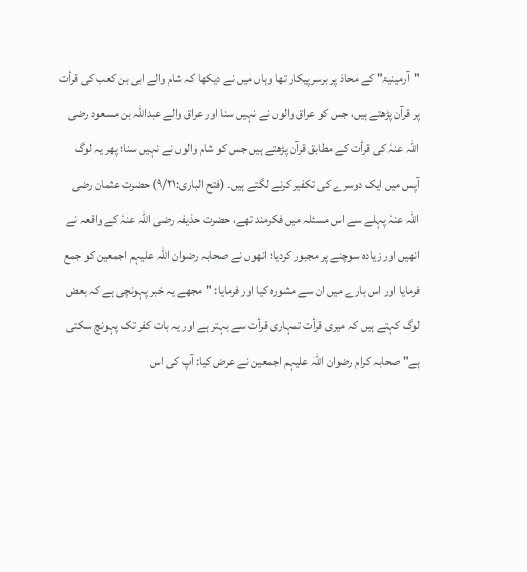"آرمینیۃ" کے محاذ پر برسرپیکار تھا وہاں میں نے دیکھا کہ شام والے ابی بن کعب کی قرأت پر قرآن پڑھتے ہیں، جس کو عراق والوں نے نہیں سنا اور عراق والے عبداللہ بن مسعود رضی اللہ عنہٗ کی قرأت کے مطابق قرآن پڑھتے ہیں جس کو شام والوں نے نہیں سنا؛ پھر یہ لوگ آپس میں ایک دوسرے کی تکفیر کرنے لگتے ہیں۔ (فتح الباری:۹/۲۱) حضرت عثمان رضی اللہ عنہٗ پہلے سے اس مسئلہ میں فکرمند تھے، حضرت حذیفہ رضی اللہ عنہٗ کے واقعہ نے انھیں اور زیادہ سوچنے پر مجبور کردیا؛ انھوں نے صحابہ رضوان اللہ علیہم اجمعین کو جمع فرمایا اور اس بارے میں ان سے مشورہ کیا اور فرمایا: "مجھے یہ خبر پہونچی ہے کہ بعض لوگ کہتے ہیں کہ میری قرأت تمہاری قرأت سے بہتر ہے اور یہ بات کفر تک پہونچ سکتی ہے" صحابہ کرام رضوان اللہ علیہم اجمعین نے عرض کیا: آپ کی اس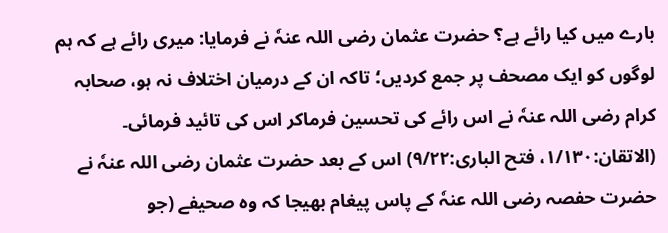بارے میں کیا رائے ہے؟ حضرت عثمان رضی اللہ عنہٗ نے فرمایا: میری رائے ہے کہ ہم لوگوں کو ایک مصحف پر جمع کردیں؛ تاکہ ان کے درمیان اختلاف نہ ہو، صحابہ کرام رضی اللہ عنہٗ نے اس رائے کی تحسین فرماکر اس کی تائید فرمائی۔ (الاتقان:۱/۱۳۰، فتح الباری:۹/۲۲) اس کے بعد حضرت عثمان رضی اللہ عنہٗ نے حضرت حفصہ رضی اللہ عنہٗ کے پاس پیغام بھیجا کہ وہ صحیفے (جو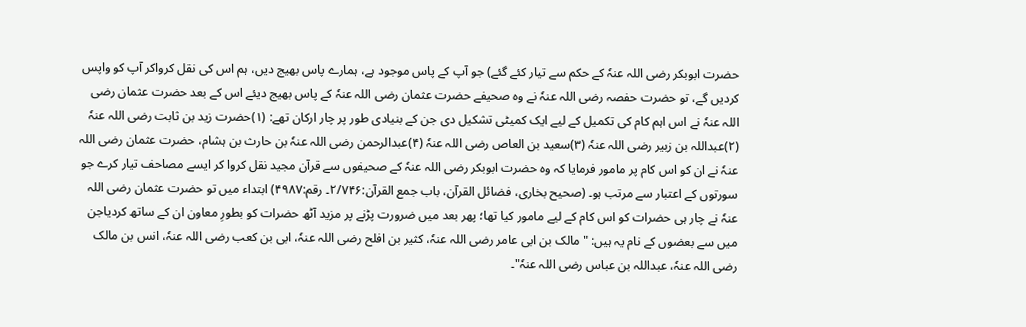حضرت ابوبکر رضی اللہ عنہٗ کے حکم سے تیار کئے گئے) جو آپ کے پاس موجود ہے، ہمارے پاس بھیج دیں، ہم اس کی نقل کرواکر آپ کو واپس کردیں گے، تو حضرت حفصہ رضی اللہ عنہٗ نے وہ صحیفے حضرت عثمان رضی اللہ عنہٗ کے پاس بھیج دیئے اس کے بعد حضرت عثمان رضی اللہ عنہٗ نے اس اہم کام کی تکمیل کے لیے ایک کمیٹی تشکیل دی جن کے بنیادی طور پر چار ارکان تھے: (۱)حضرت زید بن ثابت رضی اللہ عنہٗ (۲)عبداللہ بن زبیر رضی اللہ عنہٗ (۳)سعید بن العاص رضی اللہ عنہٗ (۴)عبدالرحمن رضی اللہ عنہٗ بن حارث بن ہشام، حضرت عثمان رضی اللہ عنہٗ نے ان کو اس کام پر مامور فرمایا کہ وہ حضرت ابوبکر رضی اللہ عنہٗ کے صحیفوں سے قرآن مجید نقل کروا کر ایسے مصاحف تیار کرے جو سورتوں کے اعتبار سے مرتب ہو۔ (صحیح بخاری، فضائل القرآن، باب جمع القرآن:۲/۷۴۶۔ رقم:۴۹۸۷) ابتداء میں تو حضرت عثمان رضی اللہ عنہٗ نے چار ہی حضرات کو اس کام کے لیے مامور کیا تھا؛ پھر بعد میں ضرورت پڑنے پر مزید آٹھ حضرات کو بطورِ معاون ان کے ساتھ کردیاجن میں سے بعضوں کے نام یہ ہیں: "مالک بن ابی عامر رضی اللہ عنہٗ، کثیر بن افلح رضی اللہ عنہٗ، ابی بن کعب رضی اللہ عنہٗ، انس بن مالک رضی اللہ عنہٗ، عبداللہ بن عباس رضی اللہ عنہٗ"۔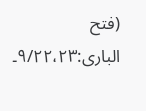(فتح الباری:۹/۲۲،۲۳۔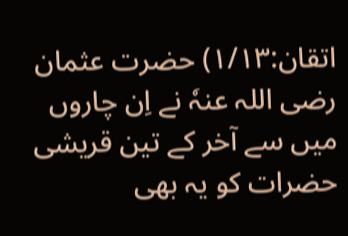اتقان:۱/۱۳) حضرت عثمان رضی اللہ عنہٗ نے اِن چاروں میں سے آخر کے تین قریشی حضرات کو یہ بھی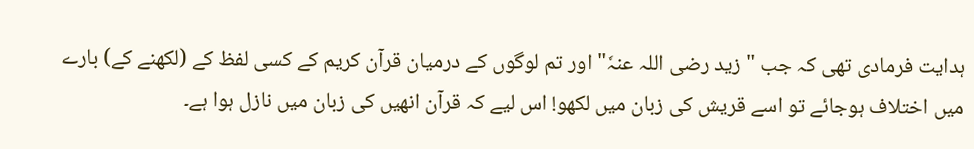ہدایت فرمادی تھی کہ جب "زید رضی اللہ عنہٗ" اور تم لوگوں کے درمیان قرآن کریم کے کسی لفظ کے (لکھنے کے) بارے میں اختلاف ہوجائے تو اسے قریش کی زبان میں لکھو! اس لیے کہ قرآن انھیں کی زبان میں نازل ہوا ہے۔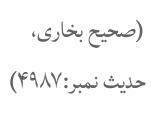(صحیح بخاری، حدیث نمبر:۴۹۸۷)